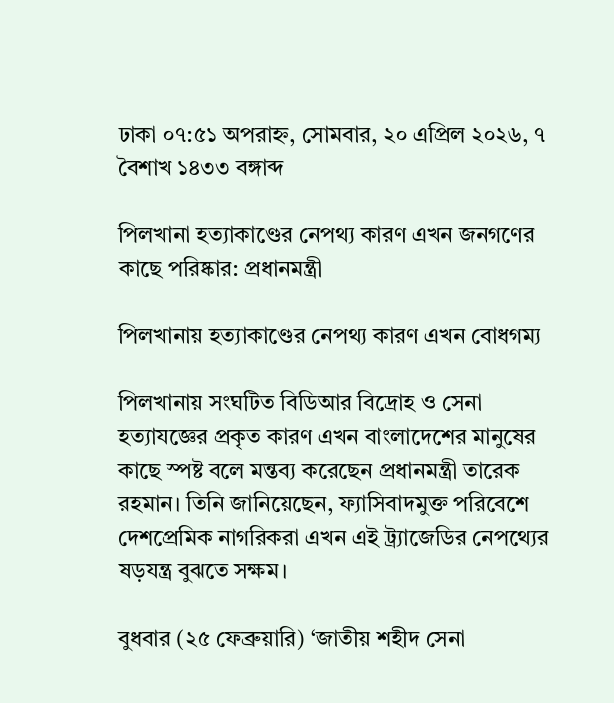ঢাকা ০৭:৫১ অপরাহ্ন, সোমবার, ২০ এপ্রিল ২০২৬, ৭ বৈশাখ ১৪৩৩ বঙ্গাব্দ

পিলখানা হত্যাকাণ্ডের নেপথ্য কারণ এখন জনগণের কাছে পরিষ্কার: প্রধানমন্ত্রী

পিলখানায় হত্যাকাণ্ডের নেপথ্য কারণ এখন বোধগম্য

পিলখানায় সংঘটিত বিডিআর বিদ্রোহ ও সেনা হত্যাযজ্ঞের প্রকৃত কারণ এখন বাংলাদেশের মানুষের কাছে স্পষ্ট বলে মন্তব্য করেছেন প্রধানমন্ত্রী তারেক রহমান। তিনি জানিয়েছেন, ফ্যাসিবাদমুক্ত পরিবেশে দেশপ্রেমিক নাগরিকরা এখন এই ট্র্যাজেডির নেপথ্যের ষড়যন্ত্র বুঝতে সক্ষম।

বুধবার (২৫ ফেব্রুয়ারি) ‘জাতীয় শহীদ সেনা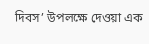দিবস’ উপলক্ষে দেওয়া এক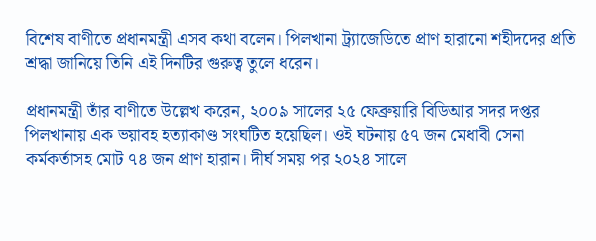বিশেষ বাণীতে প্রধানমন্ত্রী এসব কথা বলেন। পিলখানা ট্র্যাজেডিতে প্রাণ হারানো শহীদদের প্রতি শ্রদ্ধা জানিয়ে তিনি এই দিনটির গুরুত্ব তুলে ধরেন।

প্রধানমন্ত্রী তাঁর বাণীতে উল্লেখ করেন, ২০০৯ সালের ২৫ ফেব্রুয়ারি বিডিআর সদর দপ্তর পিলখানায় এক ভয়াবহ হত্যাকাণ্ড সংঘটিত হয়েছিল। ওই ঘটনায় ৫৭ জন মেধাবী সেনা কর্মকর্তাসহ মোট ৭৪ জন প্রাণ হারান। দীর্ঘ সময় পর ২০২৪ সালে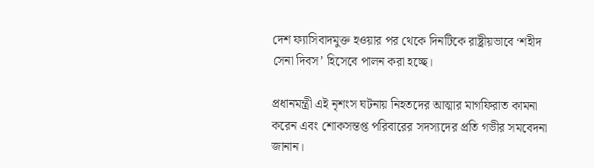দেশ ফ্যাসিবাদমুক্ত হওয়ার পর থেকে দিনটিকে রাষ্ট্রীয়ভাবে ‘শহীদ সেনা দিবস’ হিসেবে পালন করা হচ্ছে।

প্রধানমন্ত্রী এই নৃশংস ঘটনায় নিহতদের আত্মার মাগফিরাত কামনা করেন এবং শোকসন্তপ্ত পরিবারের সদস্যদের প্রতি গভীর সমবেদনা জানান।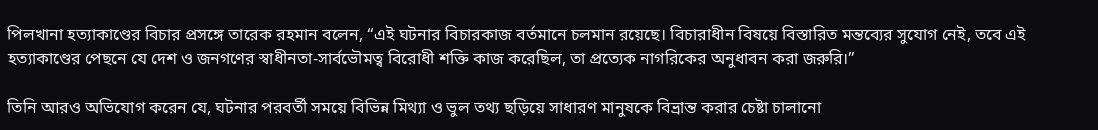পিলখানা হত্যাকাণ্ডের বিচার প্রসঙ্গে তারেক রহমান বলেন, “এই ঘটনার বিচারকাজ বর্তমানে চলমান রয়েছে। বিচারাধীন বিষয়ে বিস্তারিত মন্তব্যের সুযোগ নেই, তবে এই হত্যাকাণ্ডের পেছনে যে দেশ ও জনগণের স্বাধীনতা-সার্বভৌমত্ব বিরোধী শক্তি কাজ করেছিল, তা প্রত্যেক নাগরিকের অনুধাবন করা জরুরি।”

তিনি আরও অভিযোগ করেন যে, ঘটনার পরবর্তী সময়ে বিভিন্ন মিথ্যা ও ভুল তথ্য ছড়িয়ে সাধারণ মানুষকে বিভ্রান্ত করার চেষ্টা চালানো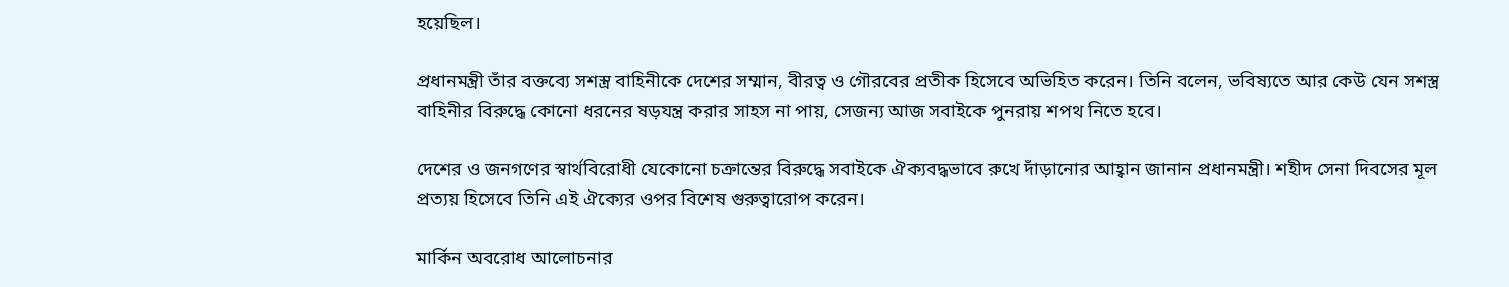হয়েছিল।

প্রধানমন্ত্রী তাঁর বক্তব্যে সশস্ত্র বাহিনীকে দেশের সম্মান, বীরত্ব ও গৌরবের প্রতীক হিসেবে অভিহিত করেন। তিনি বলেন, ভবিষ্যতে আর কেউ যেন সশস্ত্র বাহিনীর বিরুদ্ধে কোনো ধরনের ষড়যন্ত্র করার সাহস না পায়, সেজন্য আজ সবাইকে পুনরায় শপথ নিতে হবে।

দেশের ও জনগণের স্বার্থবিরোধী যেকোনো চক্রান্তের বিরুদ্ধে সবাইকে ঐক্যবদ্ধভাবে রুখে দাঁড়ানোর আহ্বান জানান প্রধানমন্ত্রী। শহীদ সেনা দিবসের মূল প্রত্যয় হিসেবে তিনি এই ঐক্যের ওপর বিশেষ গুরুত্বারোপ করেন।

মার্কিন অবরোধ আলোচনার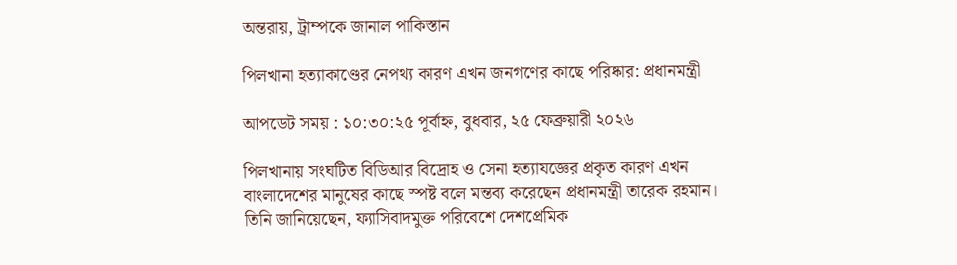অন্তরায়, ট্রাম্পকে জানাল পাকিস্তান

পিলখানা হত্যাকাণ্ডের নেপথ্য কারণ এখন জনগণের কাছে পরিষ্কার: প্রধানমন্ত্রী

আপডেট সময় : ১০:৩০:২৫ পূর্বাহ্ন, বুধবার, ২৫ ফেব্রুয়ারী ২০২৬

পিলখানায় সংঘটিত বিডিআর বিদ্রোহ ও সেনা হত্যাযজ্ঞের প্রকৃত কারণ এখন বাংলাদেশের মানুষের কাছে স্পষ্ট বলে মন্তব্য করেছেন প্রধানমন্ত্রী তারেক রহমান। তিনি জানিয়েছেন, ফ্যাসিবাদমুক্ত পরিবেশে দেশপ্রেমিক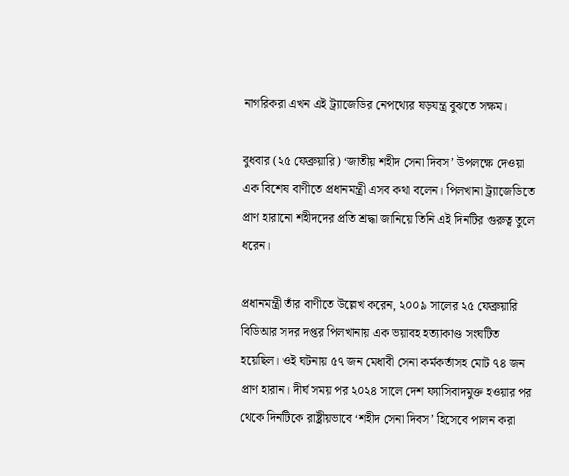নাগরিকরা এখন এই ট্র্যাজেডির নেপথ্যের ষড়যন্ত্র বুঝতে সক্ষম।

বুধবার (২৫ ফেব্রুয়ারি) ‘জাতীয় শহীদ সেনা দিবস’ উপলক্ষে দেওয়া এক বিশেষ বাণীতে প্রধানমন্ত্রী এসব কথা বলেন। পিলখানা ট্র্যাজেডিতে প্রাণ হারানো শহীদদের প্রতি শ্রদ্ধা জানিয়ে তিনি এই দিনটির গুরুত্ব তুলে ধরেন।

প্রধানমন্ত্রী তাঁর বাণীতে উল্লেখ করেন, ২০০৯ সালের ২৫ ফেব্রুয়ারি বিডিআর সদর দপ্তর পিলখানায় এক ভয়াবহ হত্যাকাণ্ড সংঘটিত হয়েছিল। ওই ঘটনায় ৫৭ জন মেধাবী সেনা কর্মকর্তাসহ মোট ৭৪ জন প্রাণ হারান। দীর্ঘ সময় পর ২০২৪ সালে দেশ ফ্যাসিবাদমুক্ত হওয়ার পর থেকে দিনটিকে রাষ্ট্রীয়ভাবে ‘শহীদ সেনা দিবস’ হিসেবে পালন করা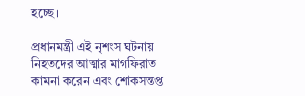হচ্ছে।

প্রধানমন্ত্রী এই নৃশংস ঘটনায় নিহতদের আত্মার মাগফিরাত কামনা করেন এবং শোকসন্তপ্ত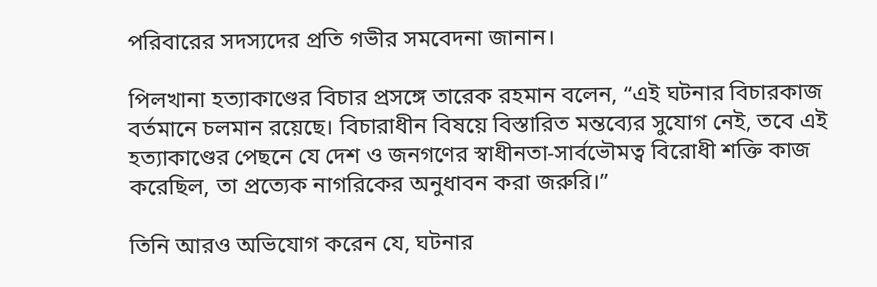পরিবারের সদস্যদের প্রতি গভীর সমবেদনা জানান।

পিলখানা হত্যাকাণ্ডের বিচার প্রসঙ্গে তারেক রহমান বলেন, “এই ঘটনার বিচারকাজ বর্তমানে চলমান রয়েছে। বিচারাধীন বিষয়ে বিস্তারিত মন্তব্যের সুযোগ নেই, তবে এই হত্যাকাণ্ডের পেছনে যে দেশ ও জনগণের স্বাধীনতা-সার্বভৌমত্ব বিরোধী শক্তি কাজ করেছিল, তা প্রত্যেক নাগরিকের অনুধাবন করা জরুরি।”

তিনি আরও অভিযোগ করেন যে, ঘটনার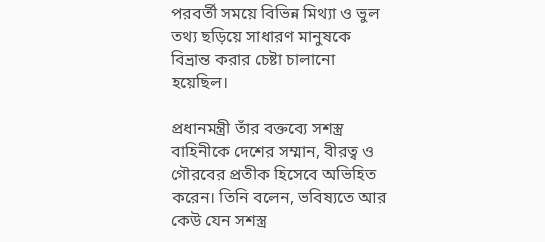পরবর্তী সময়ে বিভিন্ন মিথ্যা ও ভুল তথ্য ছড়িয়ে সাধারণ মানুষকে বিভ্রান্ত করার চেষ্টা চালানো হয়েছিল।

প্রধানমন্ত্রী তাঁর বক্তব্যে সশস্ত্র বাহিনীকে দেশের সম্মান, বীরত্ব ও গৌরবের প্রতীক হিসেবে অভিহিত করেন। তিনি বলেন, ভবিষ্যতে আর কেউ যেন সশস্ত্র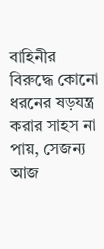বাহিনীর বিরুদ্ধে কোনো ধরনের ষড়যন্ত্র করার সাহস না পায়, সেজন্য আজ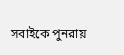সবাইকে পুনরায়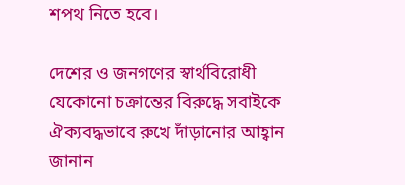শপথ নিতে হবে।

দেশের ও জনগণের স্বার্থবিরোধী যেকোনো চক্রান্তের বিরুদ্ধে সবাইকে ঐক্যবদ্ধভাবে রুখে দাঁড়ানোর আহ্বান জানান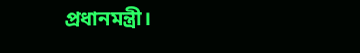প্রধানমন্ত্রী।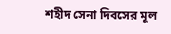শহীদ সেনা দিবসের মূল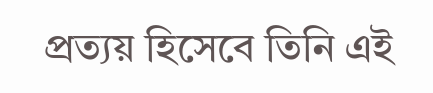প্রত্যয় হিসেবে তিনি এই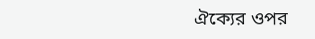ঐক্যের ওপর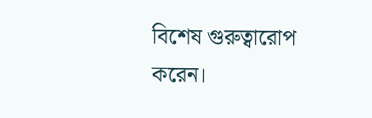বিশেষ গুরুত্বারোপ করেন।